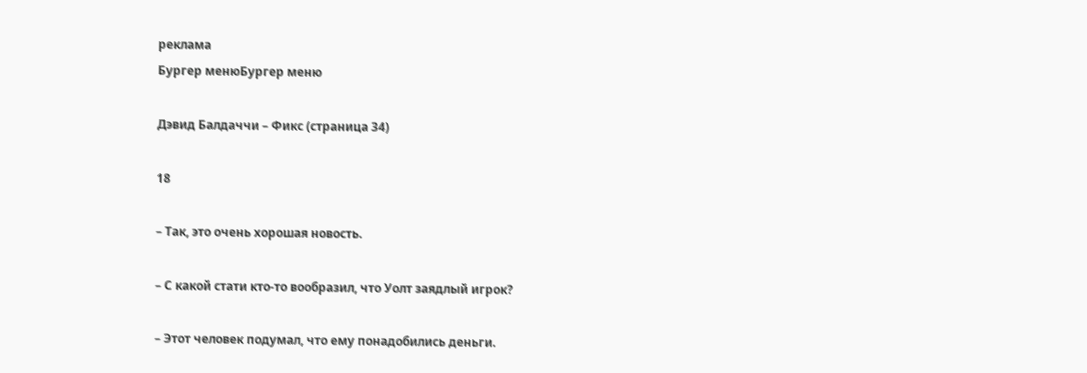реклама
Бургер менюБургер меню

Дэвид Балдаччи – Фикс (страница 34)

18

– Так, это очень хорошая новость.

– С какой стати кто-то вообразил, что Уолт заядлый игрок?

– Этот человек подумал, что ему понадобились деньги.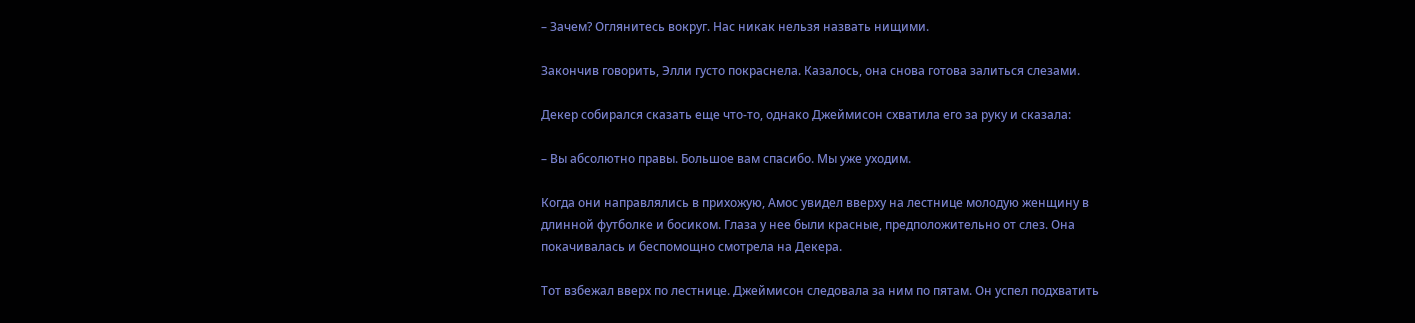– Зачем? Оглянитесь вокруг. Нас никак нельзя назвать нищими.

Закончив говорить, Элли густо покраснела. Казалось, она снова готова залиться слезами.

Декер собирался сказать еще что-то, однако Джеймисон схватила его за руку и сказала:

– Вы абсолютно правы. Большое вам спасибо. Мы уже уходим.

Когда они направлялись в прихожую, Амос увидел вверху на лестнице молодую женщину в длинной футболке и босиком. Глаза у нее были красные, предположительно от слез. Она покачивалась и беспомощно смотрела на Декера.

Тот взбежал вверх по лестнице. Джеймисон следовала за ним по пятам. Он успел подхватить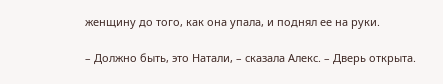женщину до того, как она упала, и поднял ее на руки.

– Должно быть, это Натали, – сказала Алекс. – Дверь открыта.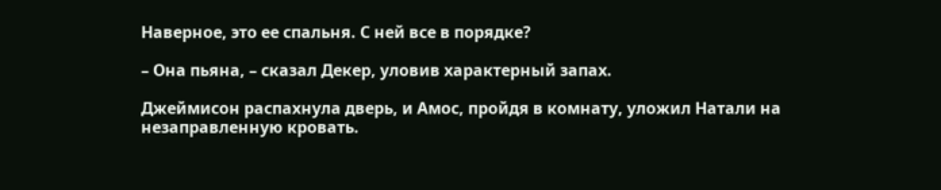Наверное, это ее спальня. С ней все в порядке?

– Она пьяна, – сказал Декер, уловив характерный запах.

Джеймисон распахнула дверь, и Амос, пройдя в комнату, уложил Натали на незаправленную кровать.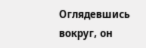Оглядевшись вокруг, он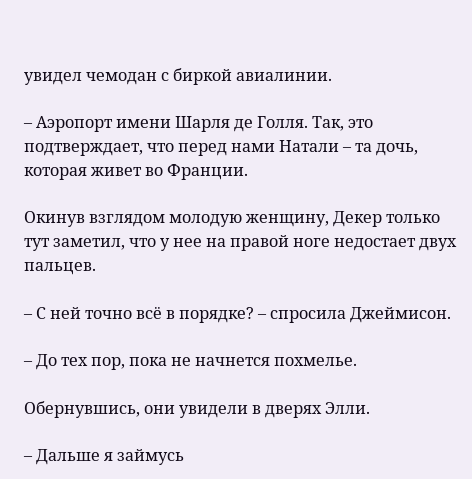увидел чемодан с биркой авиалинии.

– Аэропорт имени Шарля де Голля. Так, это подтверждает, что перед нами Натали – та дочь, которая живет во Франции.

Окинув взглядом молодую женщину, Декер только тут заметил, что у нее на правой ноге недостает двух пальцев.

– С ней точно всё в порядке? – спросила Джеймисон.

– До тех пор, пока не начнется похмелье.

Обернувшись, они увидели в дверях Элли.

– Дальше я займусь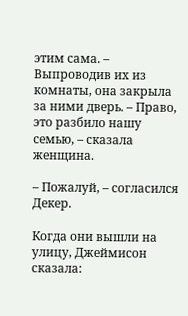этим сама. – Выпроводив их из комнаты, она закрыла за ними дверь. – Право, это разбило нашу семью, – сказала женщина.

– Пожалуй, – согласился Декер.

Когда они вышли на улицу, Джеймисон сказала: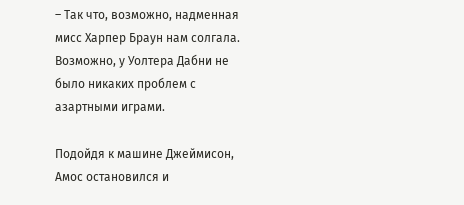– Так что, возможно, надменная мисс Харпер Браун нам солгала. Возможно, у Уолтера Дабни не было никаких проблем с азартными играми.

Подойдя к машине Джеймисон, Амос остановился и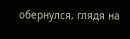обернулся, глядя на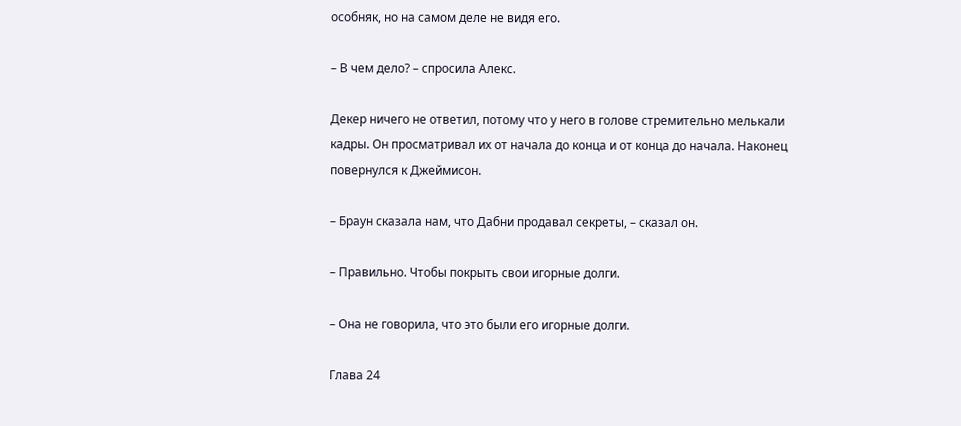особняк, но на самом деле не видя его.

– В чем дело? – спросила Алекс.

Декер ничего не ответил, потому что у него в голове стремительно мелькали кадры. Он просматривал их от начала до конца и от конца до начала. Наконец повернулся к Джеймисон.

– Браун сказала нам, что Дабни продавал секреты, – сказал он.

– Правильно. Чтобы покрыть свои игорные долги.

– Она не говорила, что это были его игорные долги.

Глава 24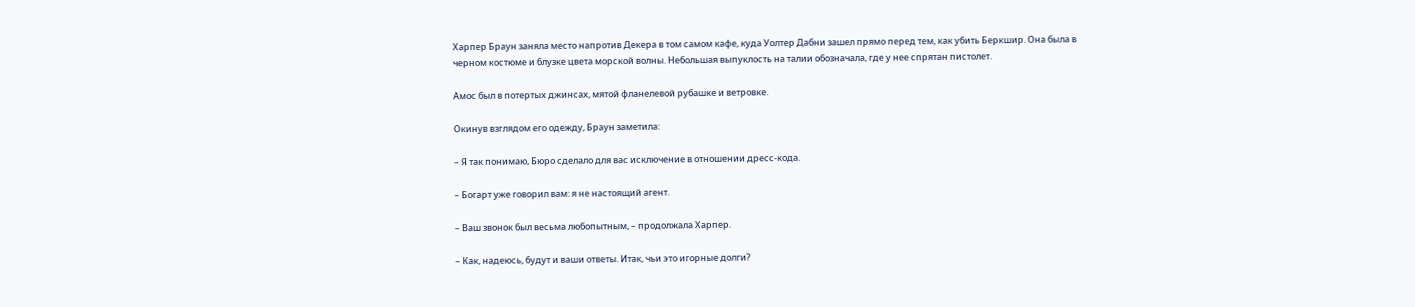Харпер Браун заняла место напротив Декера в том самом кафе, куда Уолтер Дабни зашел прямо перед тем, как убить Беркшир. Она была в черном костюме и блузке цвета морской волны. Небольшая выпуклость на талии обозначала, где у нее спрятан пистолет.

Амос был в потертых джинсах, мятой фланелевой рубашке и ветровке.

Окинув взглядом его одежду, Браун заметила:

– Я так понимаю, Бюро сделало для вас исключение в отношении дресс-кода.

– Богарт уже говорил вам: я не настоящий агент.

– Ваш звонок был весьма любопытным, – продолжала Харпер.

– Как, надеюсь, будут и ваши ответы. Итак, чьи это игорные долги?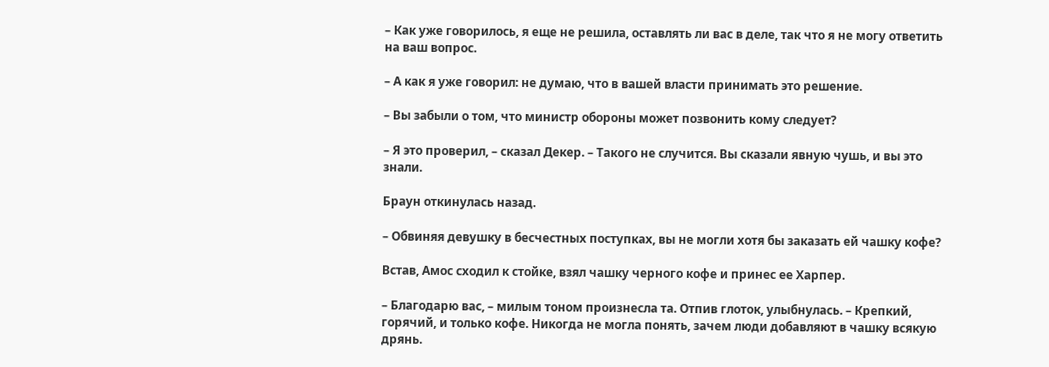– Как уже говорилось, я еще не решила, оставлять ли вас в деле, так что я не могу ответить на ваш вопрос.

– А как я уже говорил: не думаю, что в вашей власти принимать это решение.

– Вы забыли о том, что министр обороны может позвонить кому следует?

– Я это проверил, – сказал Декер. – Такого не случится. Вы сказали явную чушь, и вы это знали.

Браун откинулась назад.

– Обвиняя девушку в бесчестных поступках, вы не могли хотя бы заказать ей чашку кофе?

Встав, Амос сходил к стойке, взял чашку черного кофе и принес ее Харпер.

– Благодарю вас, – милым тоном произнесла та. Отпив глоток, улыбнулась. – Крепкий, горячий, и только кофе. Никогда не могла понять, зачем люди добавляют в чашку всякую дрянь.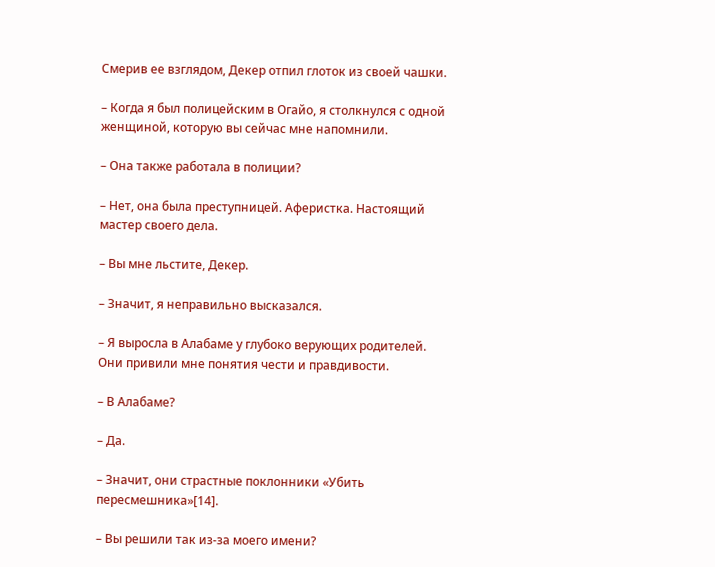Смерив ее взглядом, Декер отпил глоток из своей чашки.

– Когда я был полицейским в Огайо, я столкнулся с одной женщиной, которую вы сейчас мне напомнили.

– Она также работала в полиции?

– Нет, она была преступницей. Аферистка. Настоящий мастер своего дела.

– Вы мне льстите, Декер.

– Значит, я неправильно высказался.

– Я выросла в Алабаме у глубоко верующих родителей. Они привили мне понятия чести и правдивости.

– В Алабаме?

– Да.

– Значит, они страстные поклонники «Убить пересмешника»[14].

– Вы решили так из-за моего имени?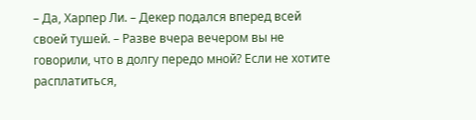– Да, Харпер Ли. – Декер подался вперед всей своей тушей. – Разве вчера вечером вы не говорили, что в долгу передо мной? Если не хотите расплатиться,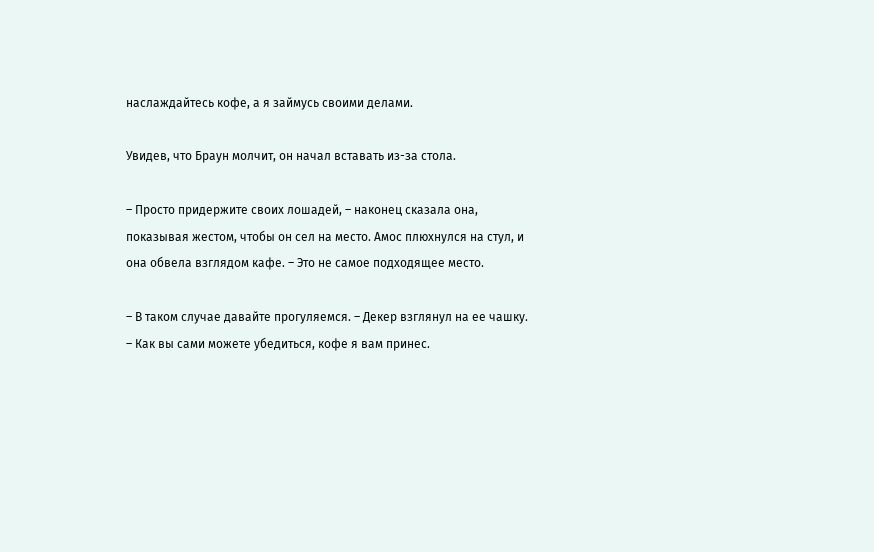наслаждайтесь кофе, а я займусь своими делами.

Увидев, что Браун молчит, он начал вставать из-за стола.

– Просто придержите своих лошадей, – наконец сказала она, показывая жестом, чтобы он сел на место. Амос плюхнулся на стул, и она обвела взглядом кафе. – Это не самое подходящее место.

– В таком случае давайте прогуляемся. – Декер взглянул на ее чашку. – Как вы сами можете убедиться, кофе я вам принес.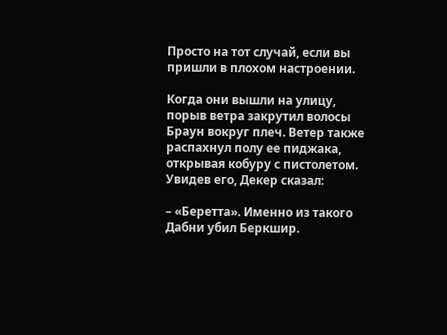Просто на тот случай, если вы пришли в плохом настроении.

Когда они вышли на улицу, порыв ветра закрутил волосы Браун вокруг плеч. Ветер также распахнул полу ее пиджака, открывая кобуру с пистолетом. Увидев его, Декер сказал:

– «Беретта». Именно из такого Дабни убил Беркшир.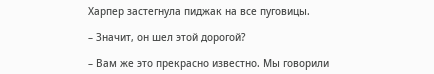Харпер застегнула пиджак на все пуговицы.

– Значит, он шел этой дорогой?

– Вам же это прекрасно известно. Мы говорили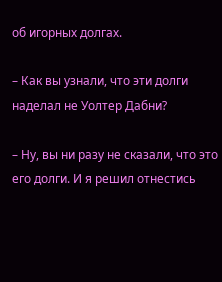об игорных долгах.

– Как вы узнали, что эти долги наделал не Уолтер Дабни?

– Ну, вы ни разу не сказали, что это его долги. И я решил отнестись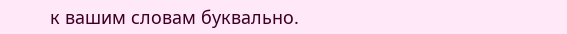к вашим словам буквально.